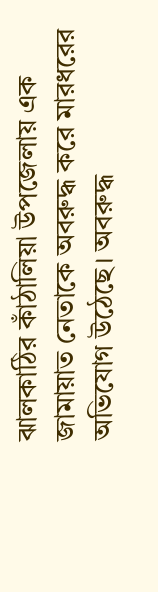ঝালকাঠির কাঁঠালিয়া উপজেলায় এক জামায়াত নেতাকে অবরুদ্ধ করে মারধরের অভিযোগ উঠেছে। অবরুদ্ধ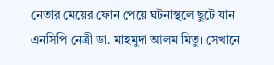নেতার মেয়ের ফোন পেয়ে ঘটনাস্থলে ছুটে যান এনসিপি নেত্রী ডা. মাহমুদা আলম মিতু। সেখানে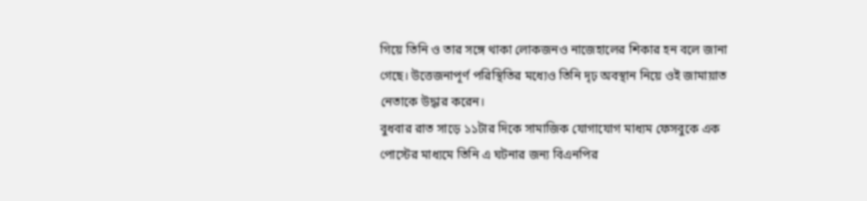গিয়ে তিনি ও তার সঙ্গে থাকা লোকজনও নাজেহালের শিকার হন বলে জানা গেছে। উত্তেজনাপূর্ণ পরিস্থিতির মধ্যেও তিনি দৃঢ় অবস্থান নিয়ে ওই জামায়াত নেতাকে উদ্ধার করেন।
বুধবার রাত সাড়ে ১১টার দিকে সামাজিক যোগাযোগ মাধ্যম ফেসবুকে এক পোস্টের মাধ্যমে তিনি এ ঘটনার জন্য বিএনপির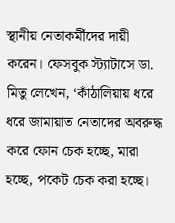স্থানীয় নেতাকর্মীদের দায়ী করেন। ফেসবুক স্ট্যাটাসে ডা. মিতু লেখেন, ‘কাঁঠালিয়ায় ধরে ধরে জামায়াত নেতাদের অবরুদ্ধ করে ফোন চেক হচ্ছে, মারা হচ্ছে, পকেট চেক করা হচ্ছে।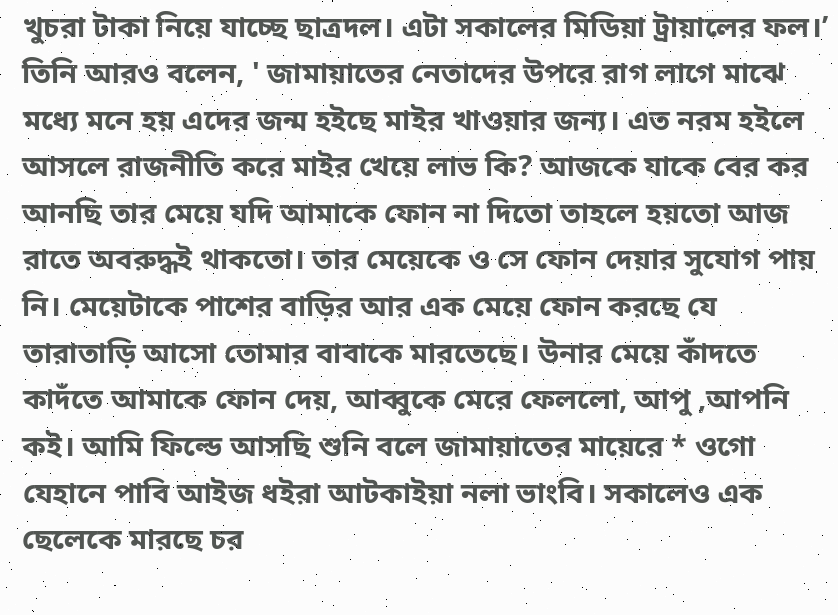খুচরা টাকা নিয়ে যাচ্ছে ছাত্রদল। এটা সকালের মিডিয়া ট্রায়ালের ফল।’
তিনি আরও বলেন, ' জামায়াতের নেতাদের উপরে রাগ লাগে মাঝে মধ্যে মনে হয় এদের জন্ম হইছে মাইর খাওয়ার জন্য। এত নরম হইলে আসলে রাজনীতি করে মাইর খেয়ে লাভ কি? আজকে যাকে বের কর আনছি তার মেয়ে যদি আমাকে ফোন না দিতো তাহলে হয়তো আজ রাতে অবরুদ্ধই থাকতো। তার মেয়েকে ও সে ফোন দেয়ার সুযোগ পায় নি। মেয়েটাকে পাশের বাড়ির আর এক মেয়ে ফোন করছে যে তারাতাড়ি আসো তোমার বাবাকে মারতেছে। উনার মেয়ে কাঁদতে কাদঁতে আমাকে ফোন দেয়, আব্বুকে মেরে ফেললো, আপু ,আপনি কই। আমি ফিল্ডে আসছি শুনি বলে জামায়াতের মায়েরে * ওগো যেহানে পাবি আইজ ধইরা আটকাইয়া নলা ভাংবি। সকালেও এক ছেলেকে মারছে চর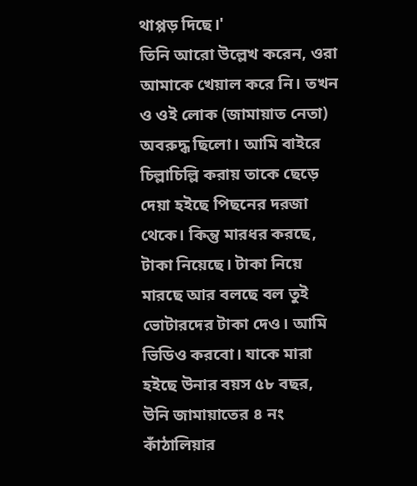থাপ্পড় দিছে।'
তিনি আরো উল্লেখ করেন, ওরা আমাকে খেয়াল করে নি। তখন ও ওই লোক (জামায়াত নেতা) অবরুদ্ধ ছিলো। আমি বাইরে চিল্লাচিল্লি করায় তাকে ছেড়ে দেয়া হইছে পিছনের দরজা থেকে। কিন্তু মারধর করছে, টাকা নিয়েছে। টাকা নিয়ে মারছে আর বলছে বল তুই ভোটারদের টাকা দেও। আমি ভিডিও করবো। যাকে মারা হইছে উনার বয়স ৫৮ বছর, উনি জামায়াতের ৪ নং কাঁঠালিয়ার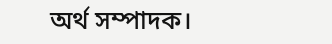অর্থ সম্পাদক।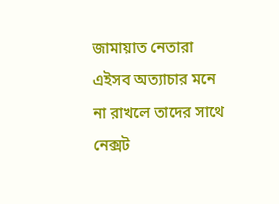জামায়াত নেতারা এইসব অত্যাচার মনে না রাখলে তাদের সাথে নেক্সট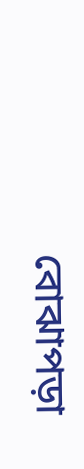বোঝাপড়া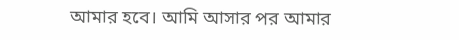আমার হবে। আমি আসার পর আমার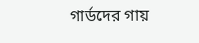গার্ডদের গায়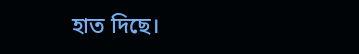হাত দিছে।